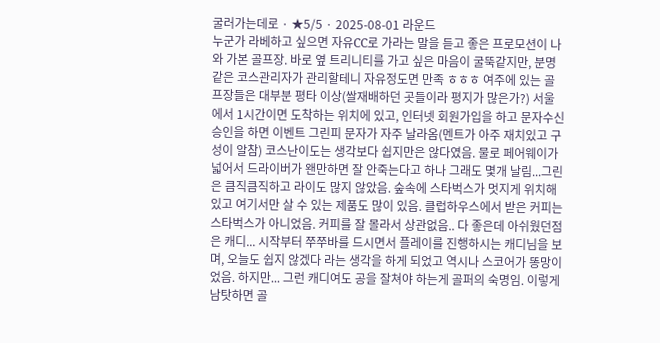굴러가는데로 · ★5/5 · 2025-08-01 라운드
누군가 라베하고 싶으면 자유CC로 가라는 말을 듣고 좋은 프로모션이 나와 가본 골프장. 바로 옆 트리니티를 가고 싶은 마음이 굴뚝같지만, 분명 같은 코스관리자가 관리할테니 자유정도면 만족 ㅎㅎㅎ 여주에 있는 골프장들은 대부분 평타 이상(쌀재배하던 곳들이라 평지가 많은가?) 서울에서 1시간이면 도착하는 위치에 있고, 인터넷 회원가입을 하고 문자수신 승인을 하면 이벤트 그린피 문자가 자주 날라옴(멘트가 아주 재치있고 구성이 알참) 코스난이도는 생각보다 쉽지만은 않다였음. 물로 페어웨이가 넓어서 드라이버가 왠만하면 잘 안죽는다고 하나 그래도 몇개 날림...그린은 큼직큼직하고 라이도 많지 않았음. 숲속에 스타벅스가 멋지게 위치해있고 여기서만 살 수 있는 제품도 많이 있음. 클럽하우스에서 받은 커피는 스타벅스가 아니었음. 커피를 잘 몰라서 상관없음.. 다 좋은데 아쉬웠던점은 캐디... 시작부터 쭈쭈바를 드시면서 플레이를 진행하시는 캐디님을 보며, 오늘도 쉽지 않겠다 라는 생각을 하게 되었고 역시나 스코어가 똥망이었음. 하지만... 그런 캐디여도 공을 잘쳐야 하는게 골퍼의 숙명임. 이렇게 남탓하면 골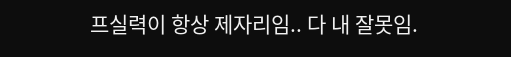프실력이 항상 제자리임.. 다 내 잘못임.